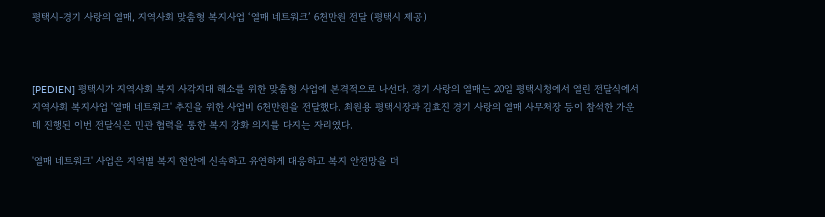평택시-경기 사랑의 열매, 지역사회 맞춤형 복지사업 ‘열매 네트워크’ 6천만원 전달 (평택시 제공)



[PEDIEN] 평택시가 지역사회 복지 사각지대 해소를 위한 맞춤형 사업에 본격적으로 나선다. 경기 사랑의 열매는 20일 평택시청에서 열린 전달식에서 지역사회 복지사업 '열매 네트워크' 추진을 위한 사업비 6천만원을 전달했다. 최원용 평택시장과 김효진 경기 사랑의 열매 사무처장 등이 참석한 가운데 진행된 이번 전달식은 민관 협력을 통한 복지 강화 의지를 다지는 자리였다.

'열매 네트워크' 사업은 지역별 복지 현안에 신속하고 유연하게 대응하고 복지 안전망을 더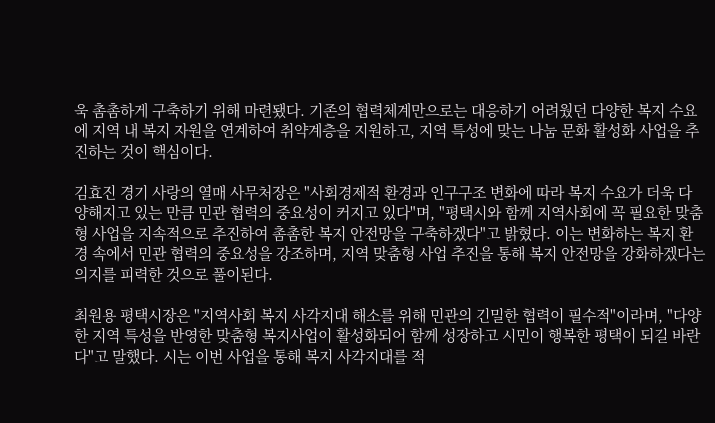욱 촘촘하게 구축하기 위해 마련됐다. 기존의 협력체계만으로는 대응하기 어려웠던 다양한 복지 수요에 지역 내 복지 자원을 연계하여 취약계층을 지원하고, 지역 특성에 맞는 나눔 문화 활성화 사업을 추진하는 것이 핵심이다.

김효진 경기 사랑의 열매 사무처장은 "사회경제적 환경과 인구구조 변화에 따라 복지 수요가 더욱 다양해지고 있는 만큼 민관 협력의 중요성이 커지고 있다"며, "평택시와 함께 지역사회에 꼭 필요한 맞춤형 사업을 지속적으로 추진하여 촘촘한 복지 안전망을 구축하겠다"고 밝혔다. 이는 변화하는 복지 환경 속에서 민관 협력의 중요성을 강조하며, 지역 맞춤형 사업 추진을 통해 복지 안전망을 강화하겠다는 의지를 피력한 것으로 풀이된다.

최원용 평택시장은 "지역사회 복지 사각지대 해소를 위해 민관의 긴밀한 협력이 필수적"이라며, "다양한 지역 특성을 반영한 맞춤형 복지사업이 활성화되어 함께 성장하고 시민이 행복한 평택이 되길 바란다"고 말했다. 시는 이번 사업을 통해 복지 사각지대를 적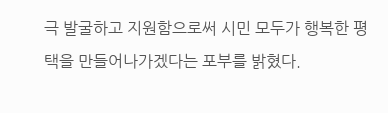극 발굴하고 지원함으로써 시민 모두가 행복한 평택을 만들어나가겠다는 포부를 밝혔다.